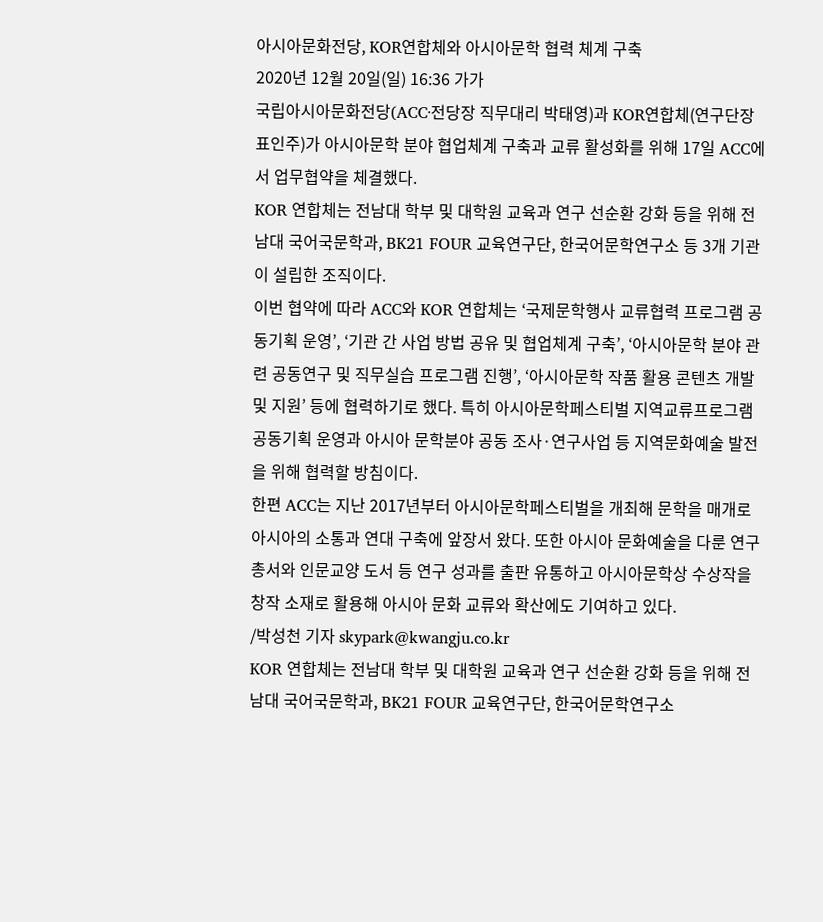아시아문화전당, KOR연합체와 아시아문학 협력 체계 구축
2020년 12월 20일(일) 16:36 가가
국립아시아문화전당(ACC·전당장 직무대리 박태영)과 KOR연합체(연구단장 표인주)가 아시아문학 분야 협업체계 구축과 교류 활성화를 위해 17일 ACC에서 업무협약을 체결했다.
KOR 연합체는 전남대 학부 및 대학원 교육과 연구 선순환 강화 등을 위해 전남대 국어국문학과, BK21 FOUR 교육연구단, 한국어문학연구소 등 3개 기관이 설립한 조직이다.
이번 협약에 따라 ACC와 KOR 연합체는 ‘국제문학행사 교류협력 프로그램 공동기획 운영’, ‘기관 간 사업 방법 공유 및 협업체계 구축’, ‘아시아문학 분야 관련 공동연구 및 직무실습 프로그램 진행’, ‘아시아문학 작품 활용 콘텐츠 개발 및 지원’ 등에 협력하기로 했다. 특히 아시아문학페스티벌 지역교류프로그램 공동기획 운영과 아시아 문학분야 공동 조사·연구사업 등 지역문화예술 발전을 위해 협력할 방침이다.
한편 ACC는 지난 2017년부터 아시아문학페스티벌을 개최해 문학을 매개로 아시아의 소통과 연대 구축에 앞장서 왔다. 또한 아시아 문화예술을 다룬 연구총서와 인문교양 도서 등 연구 성과를 출판 유통하고 아시아문학상 수상작을 창작 소재로 활용해 아시아 문화 교류와 확산에도 기여하고 있다.
/박성천 기자 skypark@kwangju.co.kr
KOR 연합체는 전남대 학부 및 대학원 교육과 연구 선순환 강화 등을 위해 전남대 국어국문학과, BK21 FOUR 교육연구단, 한국어문학연구소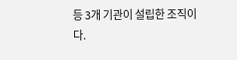등 3개 기관이 설립한 조직이다.